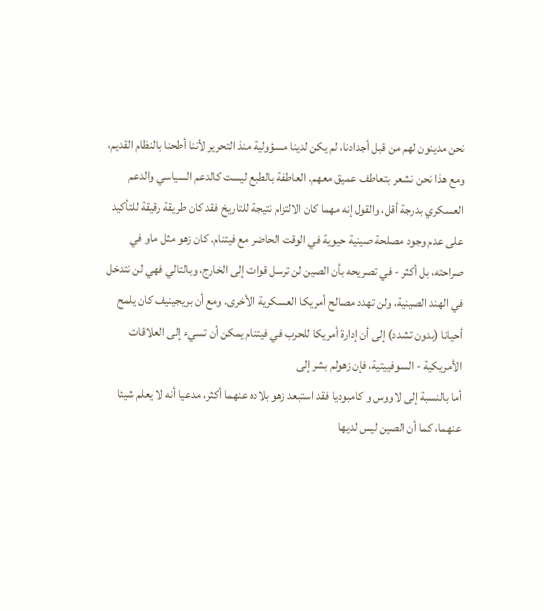نحن مدينون لهم من قبل أجدادنا، لم يكن لدينا مسؤولية منذ التحرير لأننا أطحنا بالنظام القديم، ومع هذا نحن نشعر بتعاطف عميق معهم. العاطفة بالطبع ليست كالدعم السياسي والدعم العسكري بدرجة أقل، والقول إنه مهما كان الالتزام نتيجة للتاريخ فقد كان طريقة رقيقة للتأكيد على عدم وجود مصلحة صينية حيوية في الوقت الحاضر مع فيتنام. كان زهو مثل ماو في صراحته، بل أكثر - في تصريحه بأن الصين لن ترسل قوات إلى الخارج، وبالتالي فهي لن نتدخل في الهند الصينية، ولن تهدد مصالح أمريكا العسكرية الأخرى. ومع أن بريجينيف كان يلمح أحيانا (بدون تشدد) إلى أن إدارة أمريكا للحرب في فيتنام يمكن أن تسيء إلى العلاقات الأمريكية - السوفييتية، فإن زهولم بشر إلى
أما بالنسبة إلى لاووس و کامبوديا فقد استبعد زهو بلاده عنهما أكثر، مدعيا أنه لا يعلم شيئا عنهما، كما أن الصين ليس لديها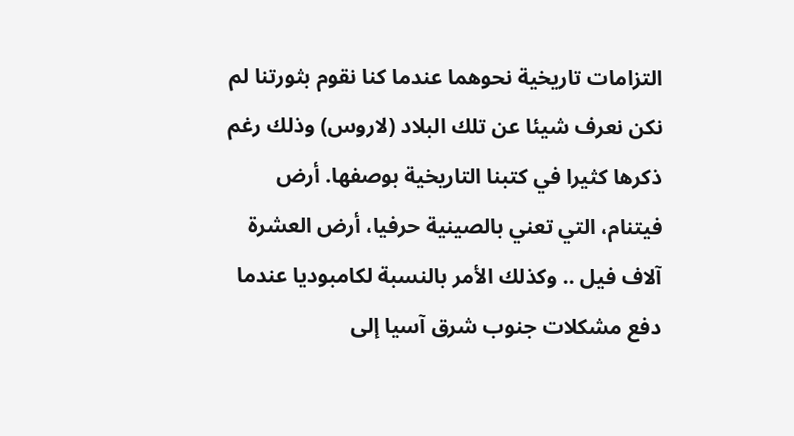التزامات تاريخية نحوهما عندما كنا نقوم بثورتنا لم نكن نعرف شيئا عن تلك البلاد (لاروس) وذلك رغم ذكرها كثيرا في كتبنا التاريخية بوصفها. أرض فيتنام، التي تعني بالصينية حرفيا، أرض العشرة آلاف فيل .. وكذلك الأمر بالنسبة لكامبوديا عندما دفع مشکلات جنوب شرق آسيا إلى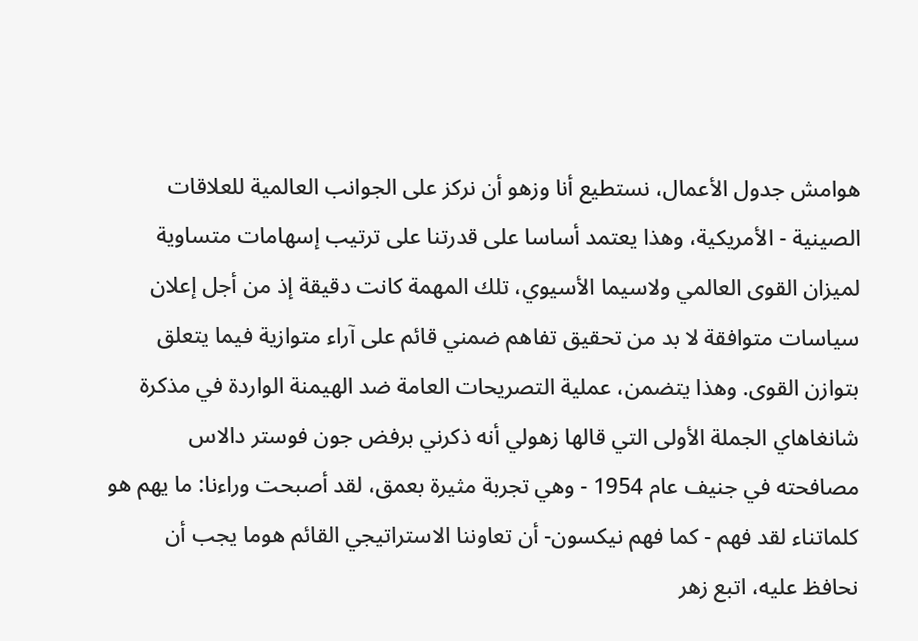هوامش جدول الأعمال، نستطيع أنا وزهو أن نركز على الجوانب العالمية للعلاقات الصينية - الأمريكية، وهذا يعتمد أساسا على قدرتنا على ترتيب إسهامات متساوية لميزان القوى العالمي ولاسيما الأسيوي، تلك المهمة كانت دقيقة إذ من أجل إعلان سياسات متوافقة لا بد من تحقيق تفاهم ضمني قائم على آراء متوازية فيما يتعلق بتوازن القوى. وهذا يتضمن، عملية التصريحات العامة ضد الهيمنة الواردة في مذكرة شانغاهاي الجملة الأولى التي قالها زهولي أنه ذكرني برفض جون فوستر دالاس مصافحته في جنيف عام 1954 - وهي تجربة مثيرة بعمق، لقد أصبحت وراءنا: ما يهم هو كلماتناء لقد فهم - كما فهم نيکسون- أن تعاوننا الاستراتيجي القائم هوما يجب أن نحافظ عليه، اتبع زهر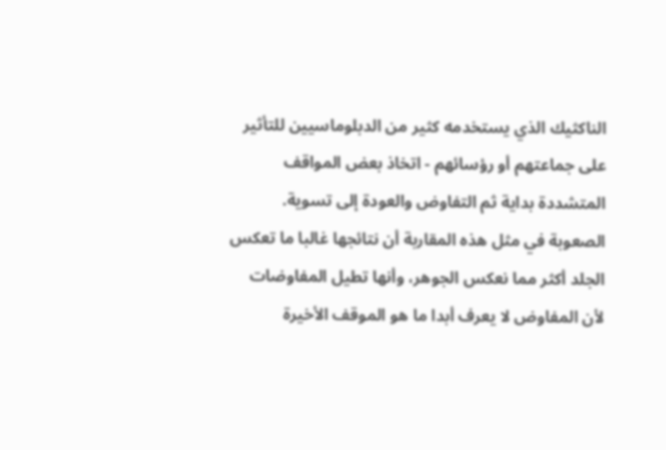الناكثيك الذي يستخدمه كثير من الدبلوماسيين للتأثير على جماعتهم أو رؤسائهم - اتخاذ بعض المواقف المتشددة بداية ثم التفاوض والعودة إلى تسوية. الصعوبة في مثل هذه المقاربة أن نتائجها غالبا ما تعكس الجلد أكثر مما نعكس الجوهر، وأنها تطيل المفاوضات لأن المفاوض لا يعرف أبدا ما هو الموقف الأخيرة